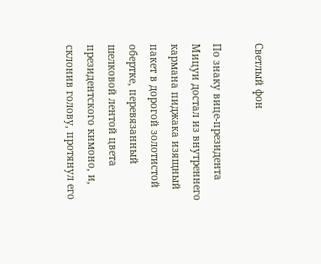Светлый фон

По знаку вице-президента Мицуи достал из внутреннего кармана пиджака изящный пакет в дорогой золотистой обертке, перевязанный шелковой лентой цвета президентского кимоно, и, склонив голову, протянул его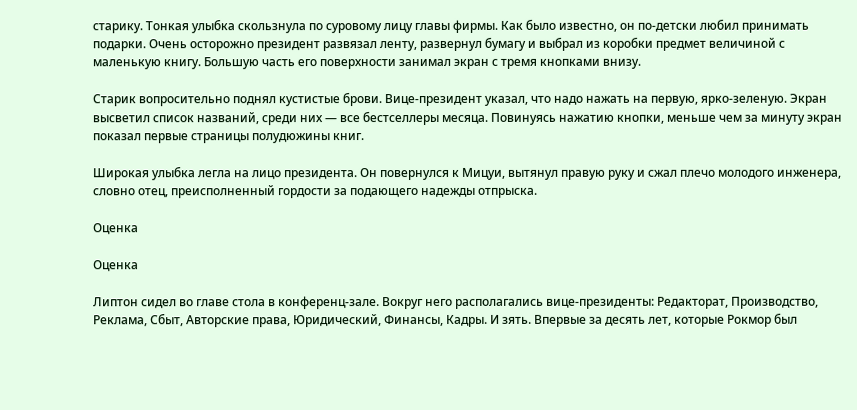старику. Тонкая улыбка скользнула по суровому лицу главы фирмы. Как было известно, он по-детски любил принимать подарки. Очень осторожно президент развязал ленту, развернул бумагу и выбрал из коробки предмет величиной с маленькую книгу. Большую часть его поверхности занимал экран с тремя кнопками внизу.

Старик вопросительно поднял кустистые брови. Вице-президент указал, что надо нажать на первую, ярко-зеленую. Экран высветил список названий, среди них — все бестселлеры месяца. Повинуясь нажатию кнопки, меньше чем за минуту экран показал первые страницы полудюжины книг.

Широкая улыбка легла на лицо президента. Он повернулся к Мицуи, вытянул правую руку и сжал плечо молодого инженера, словно отец, преисполненный гордости за подающего надежды отпрыска.

Оценка

Оценка

Липтон сидел во главе стола в конференц-зале. Вокруг него располагались вице-президенты: Редакторат, Производство, Реклама, Сбыт, Авторские права, Юридический, Финансы, Кадры. И зять. Впервые за десять лет, которые Рокмор был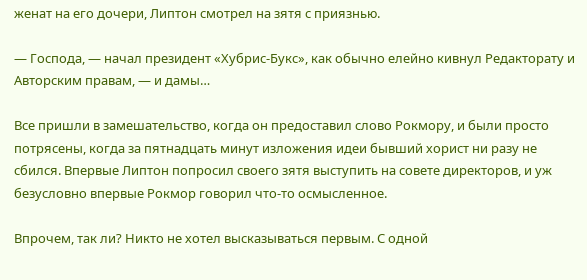женат на его дочери, Липтон смотрел на зятя с приязнью.

— Господа, — начал президент «Хубрис-Букс», как обычно елейно кивнул Редакторату и Авторским правам, — и дамы…

Все пришли в замешательство, когда он предоставил слово Рокмору, и были просто потрясены, когда за пятнадцать минут изложения идеи бывший хорист ни разу не сбился. Впервые Липтон попросил своего зятя выступить на совете директоров, и уж безусловно впервые Рокмор говорил что-то осмысленное.

Впрочем, так ли? Никто не хотел высказываться первым. С одной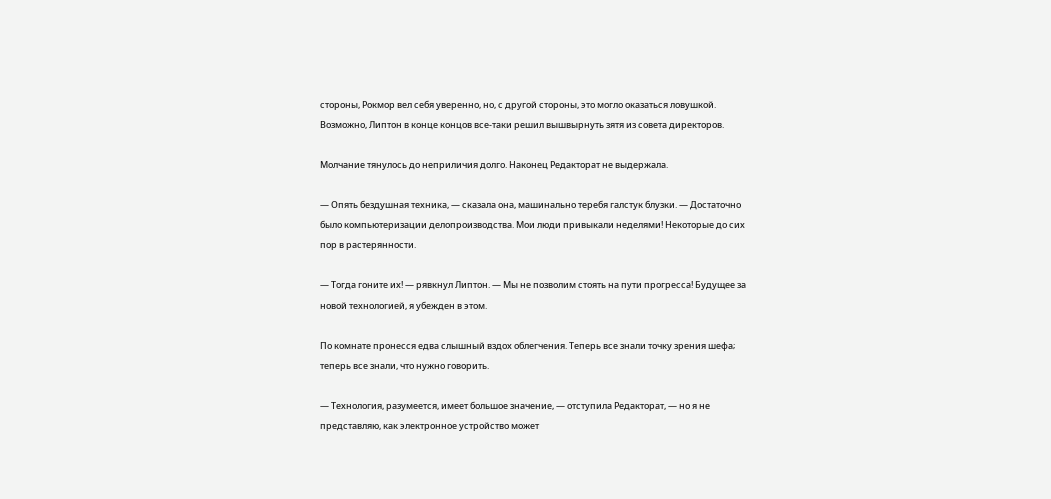стороны, Рокмор вел себя уверенно, но, с другой стороны, это могло оказаться ловушкой. Возможно, Липтон в конце концов все-таки решил вышвырнуть зятя из совета директоров.

Молчание тянулось до неприличия долго. Наконец Редакторат не выдержала.

— Опять бездушная техника, — сказала она, машинально теребя галстук блузки. — Достаточно было компьютеризации делопроизводства. Мои люди привыкали неделями! Некоторые до сих пор в растерянности.

— Тогда гоните их! — рявкнул Липтон. — Мы не позволим стоять на пути прогресса! Будущее за новой технологией, я убежден в этом.

По комнате пронесся едва слышный вздох облегчения. Теперь все знали точку зрения шефа; теперь все знали, что нужно говорить.

— Технология, разумеется, имеет большое значение, — отступила Редакторат, — но я не представляю, как электронное устройство может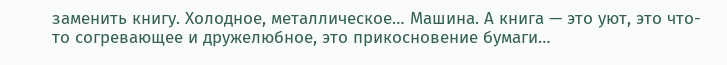заменить книгу. Холодное, металлическое… Машина. А книга — это уют, это что-то согревающее и дружелюбное, это прикосновение бумаги…